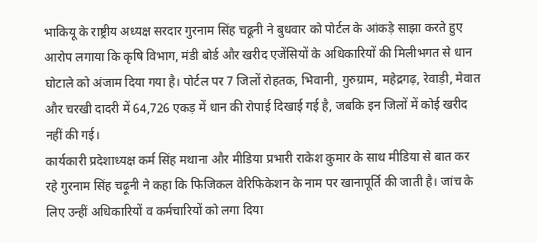भाकियू के राष्ट्रीय अध्यक्ष सरदार गुरनाम सिंह चढूनी ने बुधवार को पोर्टल के आंकड़े साझा करते हुए आरोप लगाया कि कृषि विभाग, मंडी बोर्ड और खरीद एजेंसियों के अधिकारियों की मिलीभगत से धान घोटाले को अंजाम दिया गया है। पोर्टल पर 7 जिलों रोहतक, भिवानी, गुरुग्राम, महेद्रगढ़, रेवाड़ी, मेवात और चरखी दादरी में 64,726 एकड़ में धान की रोपाई दिखाई गई है, जबकि इन जिलों में कोई खरीद नहीं की गई।
कार्यकारी प्रदेशाध्यक्ष कर्म सिंह मथाना और मीडिया प्रभारी राकेश कुमार के साथ मीडिया से बात कर रहे गुरनाम सिंह चढ़ूनी ने कहा कि फिजिकल वेरिफिकेशन के नाम पर खानापूर्ति की जाती है। जांच के लिए उन्हीं अधिकारियों व कर्मचारियों को लगा दिया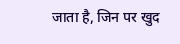जाता है, जिन पर खुद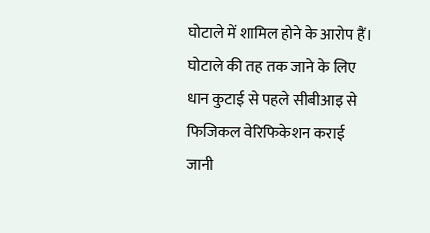घोटाले में शामिल होने के आरोप हैं। घोटाले की तह तक जाने के लिए धान कुटाई से पहले सीबीआइ से फिजिकल वेरिफिकेशन कराई जानी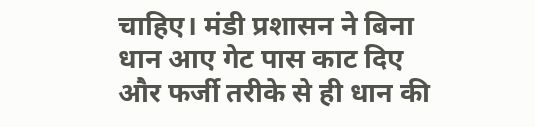चाहिए। मंडी प्रशासन ने बिना धान आए गेट पास काट दिए और फर्जी तरीके से ही धान की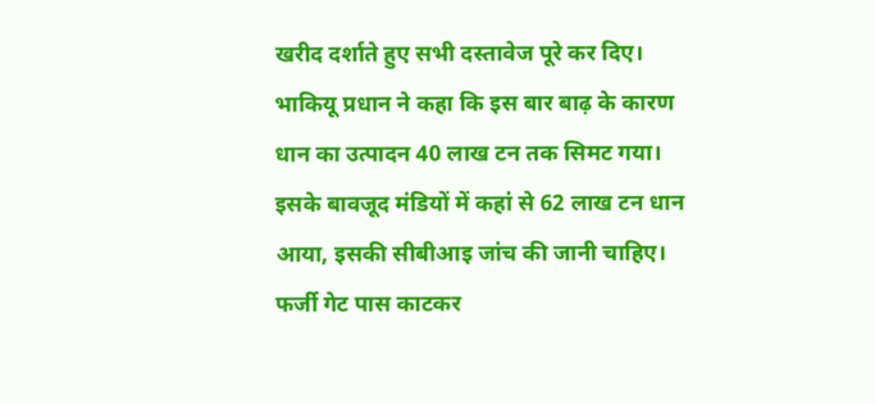खरीद दर्शाते हुए सभी दस्तावेज पूरे कर दिए।
भाकियू प्रधान ने कहा कि इस बार बाढ़ के कारण धान का उत्पादन 40 लाख टन तक सिमट गया। इसके बावजूद मंडियों में कहां से 62 लाख टन धान आया, इसकी सीबीआइ जांच की जानी चाहिए। फर्जी गेट पास काटकर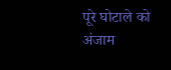पूरे घोटाले को अंजाम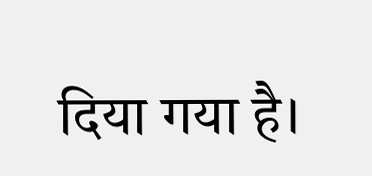दिया गया है।